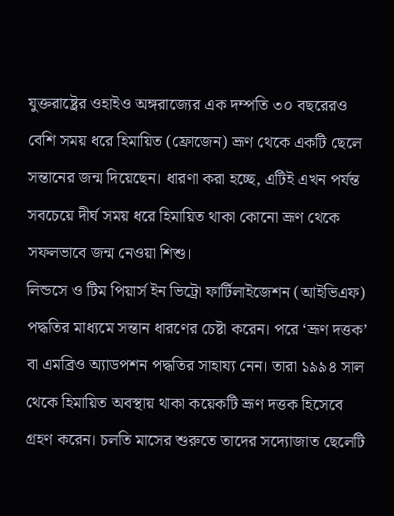যুক্তরাষ্ট্রের ওহাইও অঙ্গরাজ্যের এক দম্পতি ৩০ বছরেরও বেশি সময় ধরে হিমায়িত (ফ্রোজেন) ভ্রূণ থেকে একটি ছেলে সন্তানের জন্ম দিয়েছেন। ধারণা করা হচ্ছে, এটিই এখন পর্যন্ত সবচেয়ে দীর্ঘ সময় ধরে হিমায়িত থাকা কোনো ভ্রূণ থেকে সফলভাবে জন্ম নেওয়া শিশু।
লিন্ডসে ও টিম পিয়ার্স ইন ভিট্রো ফার্টিলাইজেশন (আইভিএফ) পদ্ধতির মাধ্যমে সন্তান ধারণের চেষ্টা করেন। পরে ‘ভ্রূণ দত্তক’ বা এমব্রিও অ্যাডপশন পদ্ধতির সাহায্য নেন। তারা ১৯৯৪ সাল থেকে হিমায়িত অবস্থায় থাকা কয়েকটি ভ্রূণ দত্তক হিসেবে গ্রহণ করেন। চলতি মাসের শুরুতে তাদের সদ্যোজাত ছেলেটি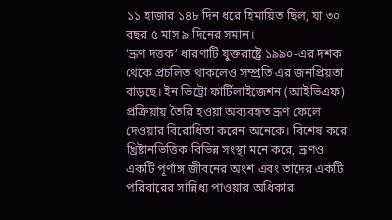১১ হাজার ১৪৮ দিন ধরে হিমায়িত ছিল, যা ৩০ বছর ৫ মাস ৯ দিনের সমান।
‘ভ্রূণ দত্তক’ ধারণাটি যুক্তরাষ্ট্রে ১৯৯০-এর দশক থেকে প্রচলিত থাকলেও সম্প্রতি এর জনপ্রিয়তা বাড়ছে। ইন ভিট্রো ফার্টিলাইজেশন (আইভিএফ) প্রক্রিয়ায় তৈরি হওয়া অব্যবহৃত ভ্রূণ ফেলে দেওয়ার বিরোধিতা করেন অনেকে। বিশেষ করে খ্রিষ্টানভিত্তিক বিভিন্ন সংস্থা মনে করে, ভ্রূণও একটি পূর্ণাঙ্গ জীবনের অংশ এবং তাদের একটি পরিবারের সান্নিধ্য পাওয়ার অধিকার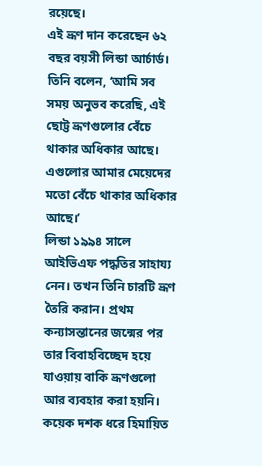রয়েছে।
এই ভ্রূণ দান করেছেন ৬২ বছর বয়সী লিন্ডা আর্চার্ড। তিনি বলেন, ‘আমি সব সময় অনুভব করেছি, এই ছোট্ট ভ্রূণগুলোর বেঁচে থাকার অধিকার আছে। এগুলোর আমার মেয়েদের মতো বেঁচে থাকার অধিকার আছে।’
লিন্ডা ১৯৯৪ সালে আইভিএফ পদ্ধতির সাহায্য নেন। তখন তিনি চারটি ভ্রূণ তৈরি করান। প্রথম কন্যাসন্তানের জন্মের পর তার বিবাহবিচ্ছেদ হয়ে যাওয়ায় বাকি ভ্রূণগুলো আর ব্যবহার করা হয়নি। কয়েক দশক ধরে হিমায়িত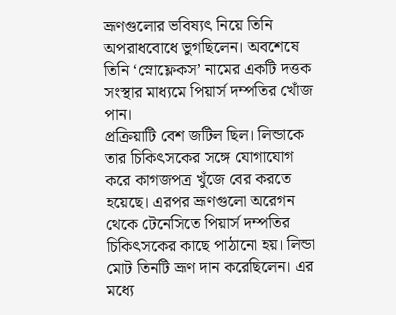ভ্রূণগুলোর ভবিষ্যৎ নিয়ে তিনি অপরাধবোধে ভুগছিলেন। অবশেষে তিনি ‘স্নোফ্লেকস’ নামের একটি দত্তক সংস্থার মাধ্যমে পিয়ার্স দম্পতির খোঁজ পান।
প্রক্রিয়াটি বেশ জটিল ছিল। লিন্ডাকে তার চিকিৎসকের সঙ্গে যোগাযোগ করে কাগজপত্র খুঁজে বের করতে হয়েছে। এরপর ভ্রূণগুলো অরেগন থেকে টেনেসিতে পিয়ার্স দম্পতির চিকিৎসকের কাছে পাঠানো হয়। লিন্ডা মোট তিনটি ভ্রূণ দান করেছিলেন। এর মধ্যে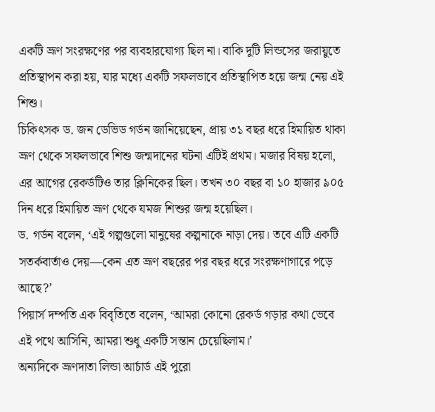একটি ভ্রূণ সংরক্ষণের পর ব্যবহারযোগ্য ছিল না। বাকি দুটি লিন্ডসের জরায়ুতে প্রতিস্থাপন করা হয়, যার মধ্যে একটি সফলভাবে প্রতিস্থাপিত হয়ে জন্ম নেয় এই শিশু।
চিকিৎসক ড. জন ডেভিড গর্ডন জানিয়েছেন, প্রায় ৩১ বছর ধরে হিমায়িত থাকা ভ্রূণ থেকে সফলভাবে শিশু জন্মদানের ঘটনা এটিই প্রথম। মজার বিষয় হলো, এর আগের রেকর্ডটিও তার ক্লিনিকের ছিল। তখন ৩০ বছর বা ১০ হাজার ৯০৫ দিন ধরে হিমায়িত ভ্রূণ থেকে যমজ শিশুর জন্ম হয়েছিল।
ড. গর্ডন বলেন, ‘এই গল্পগুলো মানুষের কল্পনাকে নাড়া দেয়। তবে এটি একটি সতর্কবার্তাও দেয়—কেন এত ভ্রূণ বছরের পর বছর ধরে সংরক্ষণাগারে পড়ে আছে?’
পিয়ার্স দম্পতি এক বিবৃতিতে বলেন, ‘আমরা কোনো রেকর্ড গড়ার কথা ভেবে এই পথে আসিনি, আমরা শুধু একটি সন্তান চেয়েছিলাম।’
অন্যদিকে ভ্রূণদাতা লিন্ডা আর্চার্ড এই পুরো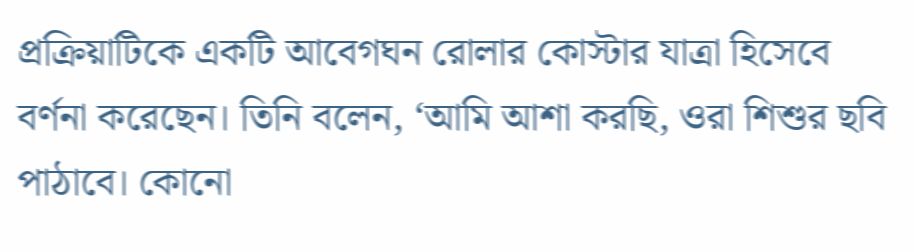প্রক্রিয়াটিকে একটি আবেগঘন রোলার কোস্টার যাত্রা হিসেবে বর্ণনা করেছেন। তিনি বলেন, ‘আমি আশা করছি, ওরা শিশুর ছবি পাঠাবে। কোনো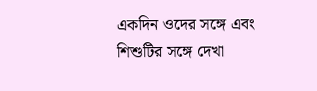একদিন ওদের সঙ্গে এবং শিশুটির সঙ্গে দেখা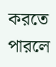করতে পারলে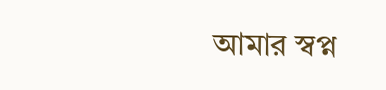আমার স্বপ্ন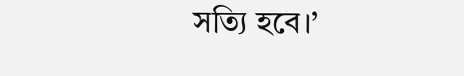সত্যি হবে।’